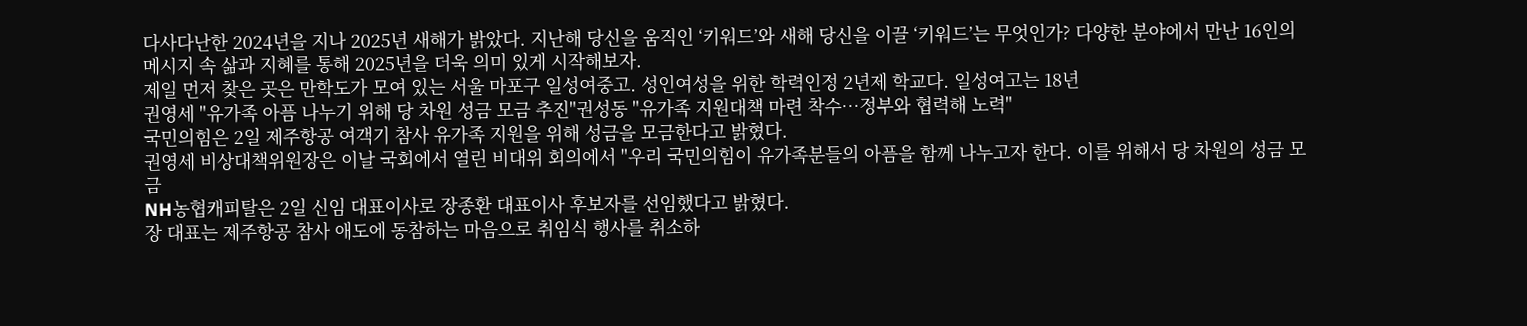다사다난한 2024년을 지나 2025년 새해가 밝았다. 지난해 당신을 움직인 ‘키워드’와 새해 당신을 이끌 ‘키워드’는 무엇인가? 다양한 분야에서 만난 16인의 메시지 속 삶과 지혜를 통해 2025년을 더욱 의미 있게 시작해보자.
제일 먼저 찾은 곳은 만학도가 모여 있는 서울 마포구 일성여중고. 성인여성을 위한 학력인정 2년제 학교다. 일성여고는 18년
권영세 "유가족 아픔 나누기 위해 당 차원 성금 모금 추진"권성동 "유가족 지원대책 마련 착수…정부와 협력해 노력"
국민의힘은 2일 제주항공 여객기 참사 유가족 지원을 위해 성금을 모금한다고 밝혔다.
권영세 비상대책위원장은 이날 국회에서 열린 비대위 회의에서 "우리 국민의힘이 유가족분들의 아픔을 함께 나누고자 한다. 이를 위해서 당 차원의 성금 모금
NH농협캐피탈은 2일 신임 대표이사로 장종환 대표이사 후보자를 선임했다고 밝혔다.
장 대표는 제주항공 참사 애도에 동참하는 마음으로 취임식 행사를 취소하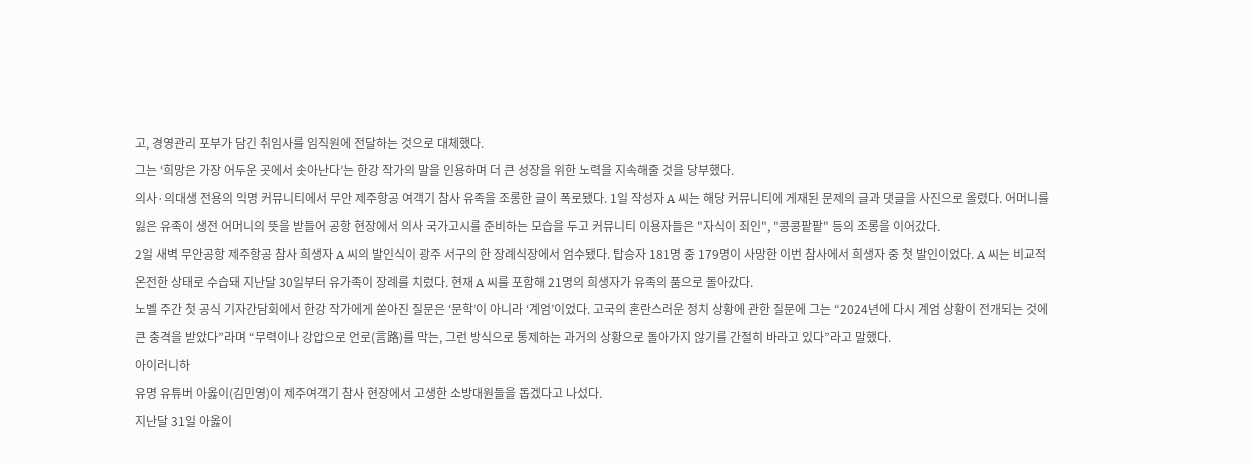고, 경영관리 포부가 담긴 취임사를 임직원에 전달하는 것으로 대체했다.
그는 ‘희망은 가장 어두운 곳에서 솟아난다’는 한강 작가의 말을 인용하며 더 큰 성장을 위한 노력을 지속해줄 것을 당부했다.
의사·의대생 전용의 익명 커뮤니티에서 무안 제주항공 여객기 참사 유족을 조롱한 글이 폭로됐다. 1일 작성자 A 씨는 해당 커뮤니티에 게재된 문제의 글과 댓글을 사진으로 올렸다. 어머니를 잃은 유족이 생전 어머니의 뜻을 받들어 공항 현장에서 의사 국가고시를 준비하는 모습을 두고 커뮤니티 이용자들은 "자식이 죄인", "콩콩팥팥" 등의 조롱을 이어갔다.
2일 새벽 무안공항 제주항공 참사 희생자 A 씨의 발인식이 광주 서구의 한 장례식장에서 엄수됐다. 탑승자 181명 중 179명이 사망한 이번 참사에서 희생자 중 첫 발인이었다. A 씨는 비교적 온전한 상태로 수습돼 지난달 30일부터 유가족이 장례를 치렀다. 현재 A 씨를 포함해 21명의 희생자가 유족의 품으로 돌아갔다.
노벨 주간 첫 공식 기자간담회에서 한강 작가에게 쏟아진 질문은 ‘문학’이 아니라 ‘계엄’이었다. 고국의 혼란스러운 정치 상황에 관한 질문에 그는 “2024년에 다시 계엄 상황이 전개되는 것에 큰 충격을 받았다”라며 “무력이나 강압으로 언로(言路)를 막는, 그런 방식으로 통제하는 과거의 상황으로 돌아가지 않기를 간절히 바라고 있다”라고 말했다.
아이러니하
유명 유튜버 아옳이(김민영)이 제주여객기 참사 현장에서 고생한 소방대원들을 돕겠다고 나섰다.
지난달 31일 아옳이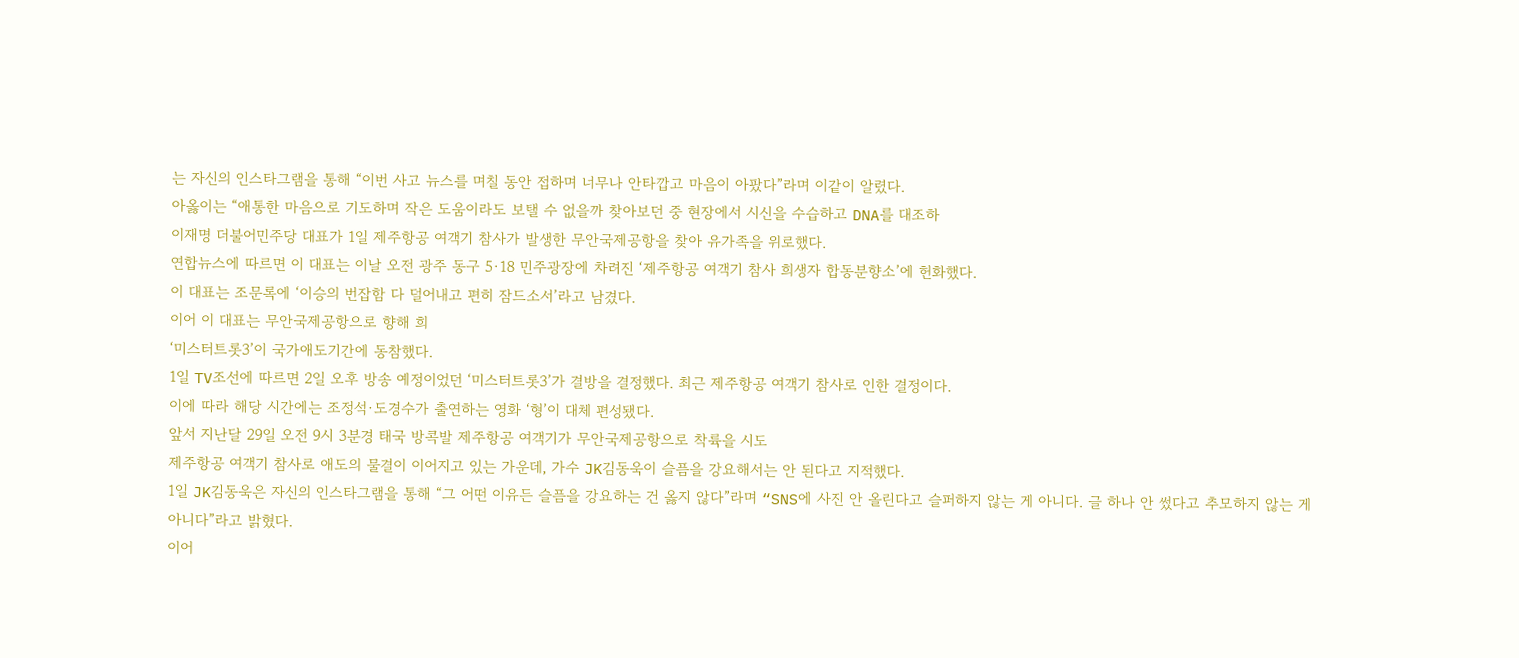는 자신의 인스타그램을 통해 “이번 사고 뉴스를 며칠 동안 접하며 너무나 안타깝고 마음이 아팠다”라며 이같이 알렸다.
아옳이는 “애통한 마음으로 기도하며 작은 도움이라도 보탤 수 없을까 찾아보던 중 현장에서 시신을 수습하고 DNA를 대조하
이재명 더불어민주당 대표가 1일 제주항공 여객기 참사가 발생한 무안국제공항을 찾아 유가족을 위로했다.
연합뉴스에 따르면 이 대표는 이날 오전 광주 동구 5·18 민주광장에 차려진 ‘제주항공 여객기 참사 희생자 합동분향소’에 헌화했다.
이 대표는 조문록에 ‘이승의 번잡함 다 덜어내고 편히 잠드소서’라고 남겼다.
이어 이 대표는 무안국제공항으로 향해 희
‘미스터트롯3’이 국가애도기간에 동참했다.
1일 TV조선에 따르면 2일 오후 방송 예정이었던 ‘미스터트롯3’가 결방을 결정했다. 최근 제주항공 여객기 참사로 인한 결정이다.
이에 따라 해당 시간에는 조정석·도경수가 출연하는 영화 ‘형’이 대체 편성됐다.
앞서 지난달 29일 오전 9시 3분경 태국 방콕발 제주항공 여객기가 무안국제공항으로 착륙을 시도
제주항공 여객기 참사로 애도의 물결이 이어지고 있는 가운데, 가수 JK김동욱이 슬픔을 강요해서는 안 된다고 지적했다.
1일 JK김동욱은 자신의 인스타그램을 통해 “그 어떤 이유든 슬픔을 강요하는 건 옳지 않다”라며 “SNS에 사진 안 올린다고 슬퍼하지 않는 게 아니다. 글 하나 안 썼다고 추모하지 않는 게 아니다”라고 밝혔다.
이어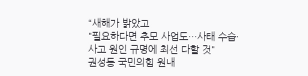“새해가 밝았고
"필요하다면 추모 사업도…사태 수습·사고 원인 규명에 최선 다할 것"
권성동 국민의힘 원내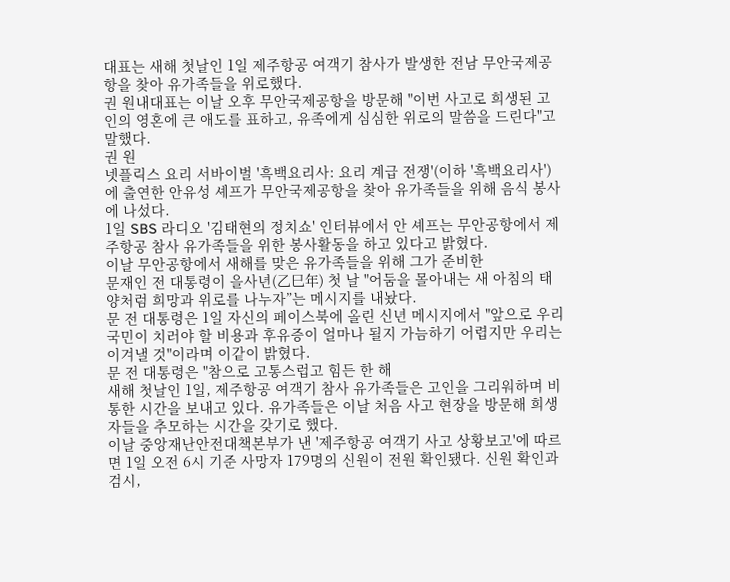대표는 새해 첫날인 1일 제주항공 여객기 참사가 발생한 전남 무안국제공항을 찾아 유가족들을 위로했다.
권 원내대표는 이날 오후 무안국제공항을 방문해 "이번 사고로 희생된 고인의 영혼에 큰 애도를 표하고, 유족에게 심심한 위로의 말씀을 드린다"고 말했다.
권 원
넷플릭스 요리 서바이벌 '흑백요리사: 요리 계급 전쟁'(이하 '흑백요리사')에 출연한 안유성 셰프가 무안국제공항을 찾아 유가족들을 위해 음식 봉사에 나섰다.
1일 SBS 라디오 '김태현의 정치쇼' 인터뷰에서 안 셰프는 무안공항에서 제주항공 참사 유가족들을 위한 봉사활동을 하고 있다고 밝혔다.
이날 무안공항에서 새해를 맞은 유가족들을 위해 그가 준비한
문재인 전 대통령이 을사년(乙巳年) 첫 날 "어둠을 몰아내는 새 아침의 태양처럼 희망과 위로를 나누자”는 메시지를 내놨다.
문 전 대통령은 1일 자신의 페이스북에 올린 신년 메시지에서 "앞으로 우리 국민이 치러야 할 비용과 후유증이 얼마나 될지 가늠하기 어렵지만 우리는 이겨낼 것"이라며 이같이 밝혔다.
문 전 대통령은 "참으로 고통스럽고 힘든 한 해
새해 첫날인 1일, 제주항공 여객기 참사 유가족들은 고인을 그리워하며 비통한 시간을 보내고 있다. 유가족들은 이날 처음 사고 현장을 방문해 희생자들을 추모하는 시간을 갖기로 했다.
이날 중앙재난안전대책본부가 낸 '제주항공 여객기 사고 상황보고'에 따르면 1일 오전 6시 기준 사망자 179명의 신원이 전원 확인됐다. 신원 확인과 검시,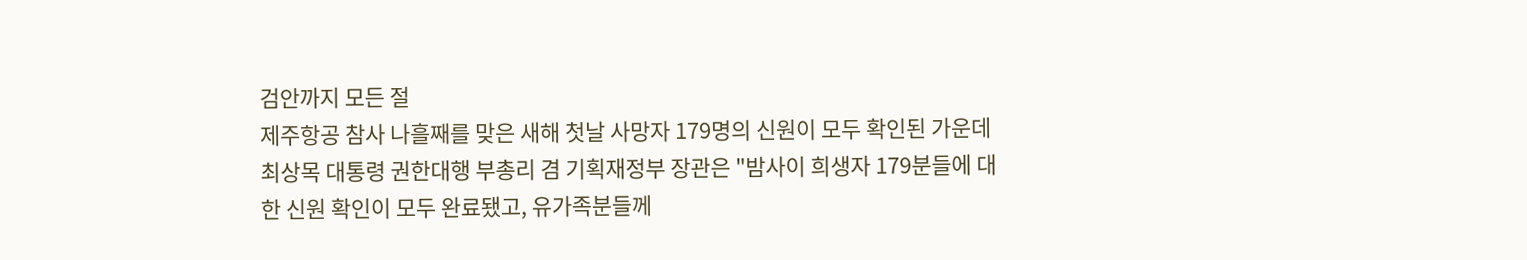검안까지 모든 절
제주항공 참사 나흘째를 맞은 새해 첫날 사망자 179명의 신원이 모두 확인된 가운데 최상목 대통령 권한대행 부총리 겸 기획재정부 장관은 "밤사이 희생자 179분들에 대한 신원 확인이 모두 완료됐고, 유가족분들께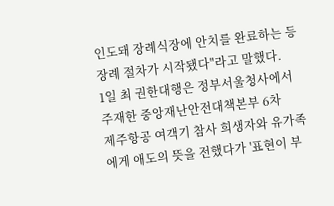인도돼 장례식장에 안치를 완료하는 등 장례 절차가 시작됐다"라고 말했다.
1일 최 권한대행은 정부서울청사에서 주재한 중앙재난안전대책본부 6차
제주항공 여객기 참사 희생자와 유가족에게 애도의 뜻을 전했다가 '표현이 부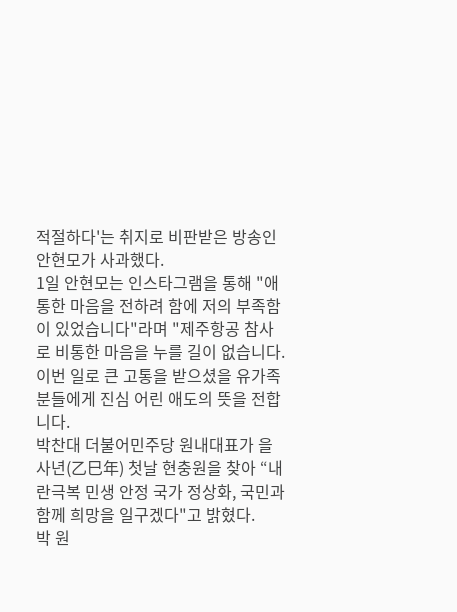적절하다'는 취지로 비판받은 방송인 안현모가 사과했다.
1일 안현모는 인스타그램을 통해 "애통한 마음을 전하려 함에 저의 부족함이 있었습니다"라며 "제주항공 참사로 비통한 마음을 누를 길이 없습니다. 이번 일로 큰 고통을 받으셨을 유가족분들에게 진심 어린 애도의 뜻을 전합니다.
박찬대 더불어민주당 원내대표가 을사년(乙巳年) 첫날 현충원을 찾아 “내란극복 민생 안정 국가 정상화, 국민과 함께 희망을 일구겠다"고 밝혔다.
박 원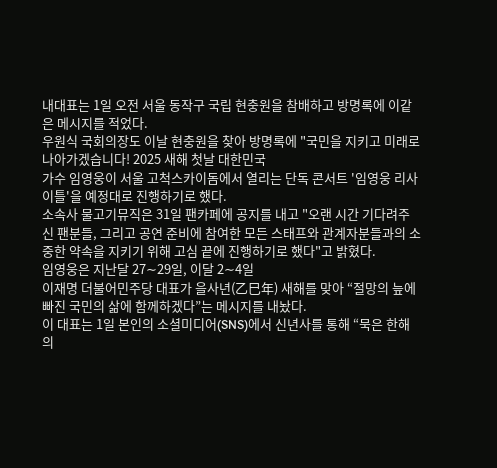내대표는 1일 오전 서울 동작구 국립 현충원을 참배하고 방명록에 이같은 메시지를 적었다.
우원식 국회의장도 이날 현충원을 찾아 방명록에 "국민을 지키고 미래로 나아가겠습니다! 2025 새해 첫날 대한민국
가수 임영웅이 서울 고척스카이돔에서 열리는 단독 콘서트 '임영웅 리사이틀'을 예정대로 진행하기로 했다.
소속사 물고기뮤직은 31일 팬카페에 공지를 내고 "오랜 시간 기다려주신 팬분들, 그리고 공연 준비에 참여한 모든 스태프와 관계자분들과의 소중한 약속을 지키기 위해 고심 끝에 진행하기로 했다"고 밝혔다.
임영웅은 지난달 27∼29일, 이달 2∼4일
이재명 더불어민주당 대표가 을사년(乙巳年) 새해를 맞아 “절망의 늪에 빠진 국민의 삶에 함께하겠다”는 메시지를 내놨다.
이 대표는 1일 본인의 소셜미디어(SNS)에서 신년사를 통해 “묵은 한해의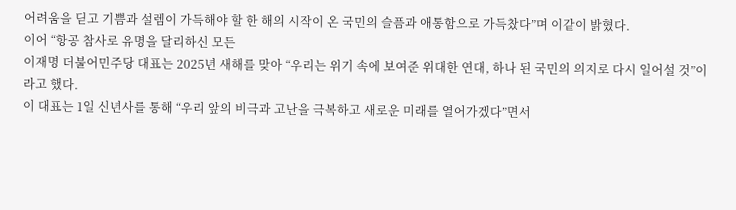어려움을 딛고 기쁨과 설렘이 가득해야 할 한 해의 시작이 온 국민의 슬픔과 애통함으로 가득찼다”며 이같이 밝혔다.
이어 “항공 참사로 유명을 달리하신 모든
이재명 더불어민주당 대표는 2025년 새해를 맞아 “우리는 위기 속에 보여준 위대한 연대, 하나 된 국민의 의지로 다시 일어설 것”이라고 했다.
이 대표는 1일 신년사를 통해 “우리 앞의 비극과 고난을 극복하고 새로운 미래를 열어가겠다”면서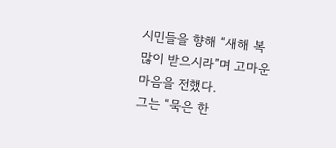시민들을 향해 “새해 복 많이 받으시라”며 고마운 마음을 전했다.
그는 “묵은 한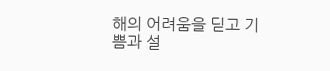해의 어려움을 딛고 기쁨과 설